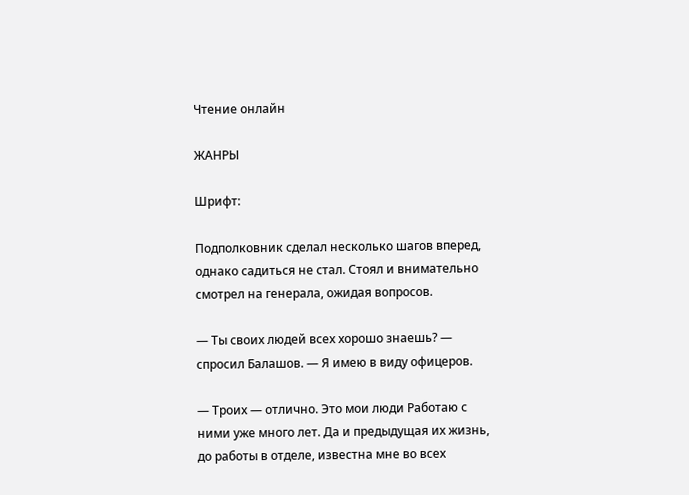Чтение онлайн

ЖАНРЫ

Шрифт:

Подполковник сделал несколько шагов вперед, однако садиться не стал. Стоял и внимательно смотрел на генерала, ожидая вопросов.

— Ты своих людей всех хорошо знаешь? — спросил Балашов. — Я имею в виду офицеров.

— Троих — отлично. Это мои люди Работаю с ними уже много лет. Да и предыдущая их жизнь, до работы в отделе, известна мне во всех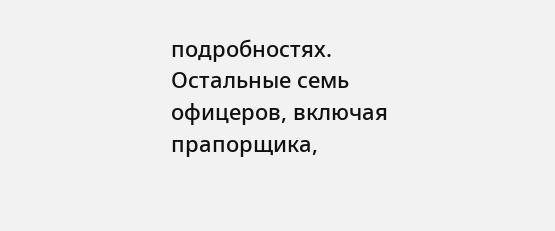подробностях. Остальные семь офицеров, включая прапорщика,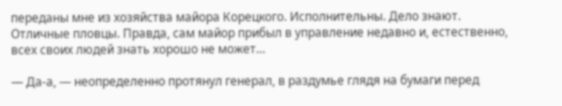переданы мне из хозяйства майора Корецкого. Исполнительны. Дело знают. Отличные пловцы. Правда, сам майор прибыл в управление недавно и, естественно, всех своих людей знать хорошо не может…

— Да-а, — неопределенно протянул генерал, в раздумье глядя на бумаги перед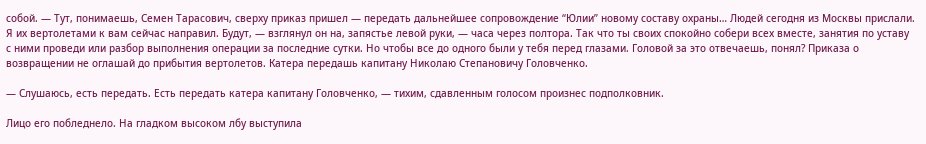собой. — Тут, понимаешь, Семен Тарасович, сверху приказ пришел — передать дальнейшее сопровождение “Юлии” новому составу охраны… Людей сегодня из Москвы прислали. Я их вертолетами к вам сейчас направил. Будут, — взглянул он на, запястье левой руки, — часа через полтора. Так что ты своих спокойно собери всех вместе, занятия по уставу с ними проведи или разбор выполнения операции за последние сутки. Но чтобы все до одного были у тебя перед глазами. Головой за это отвечаешь, понял? Приказа о возвращении не оглашай до прибытия вертолетов. Катера передашь капитану Николаю Степановичу Головченко.

— Слушаюсь, есть передать. Есть передать катера капитану Головченко, — тихим, сдавленным голосом произнес подполковник.

Лицо его побледнело. На гладком высоком лбу выступила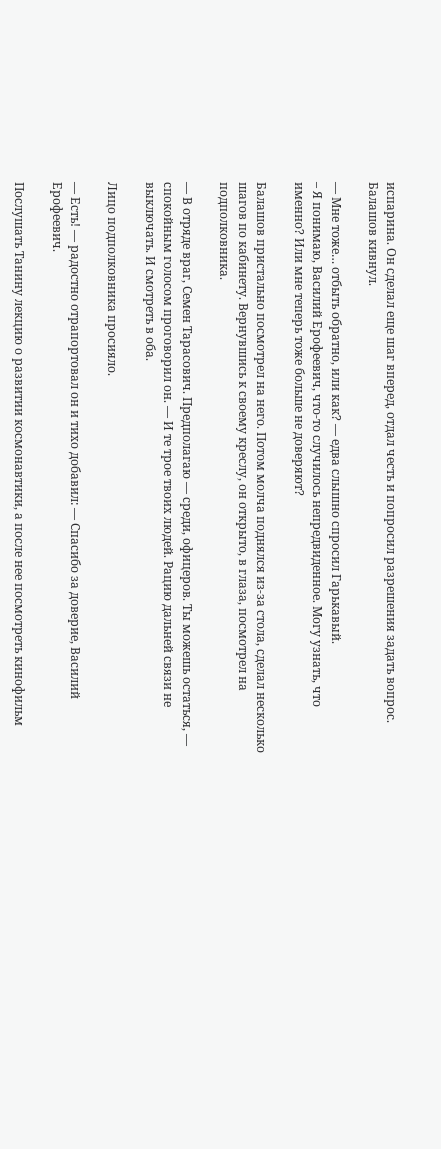испарина. Он сделал еще шаг вперед, отдал честь и попросил разрешения задать вопрос. Балашов кивнул.

— Мне тоже… отбыть обратно, или как? — едва слышно спросил Гарькавый.
– Я понимаю, Василий Ерофеевич, что-то случилось непредвиденное. Могу узнать, что именно? Или мне теперь тоже больше не доверяют?

Балашов пристально посмотрел на него. Потом молча поднялся из-за стола, сделал несколько шагов по кабинету. Вернувшись к своему креслу, он открыто, в глаза, посмотрел на подполковника.

— В отряде враг, Семен Тарасович. Предполагаю — среди, офицеров. Ты можешь остаться, — спокойным голосом проговорил он. — И те трое твоих людей. Рацию дальней связи не выключать. И смотреть в оба.

Лицо подполковника просияло.

— Есть! — радостно отрапортовал он и тихо добавил: — Спасибо за доверие, Василий Ерофеевич.

Послушать Танину лекцию о развитии космонавтики, а после нее посмотреть кинофильм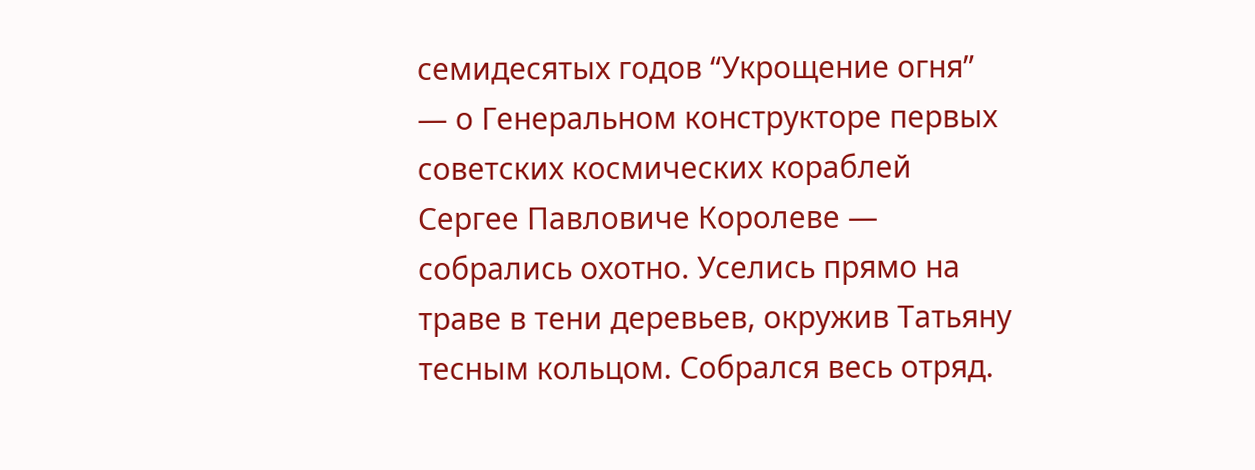семидесятых годов “Укрощение огня” — о Генеральном конструкторе первых советских космических кораблей Сергее Павловиче Королеве — собрались охотно. Уселись прямо на траве в тени деревьев, окружив Татьяну тесным кольцом. Собрался весь отряд.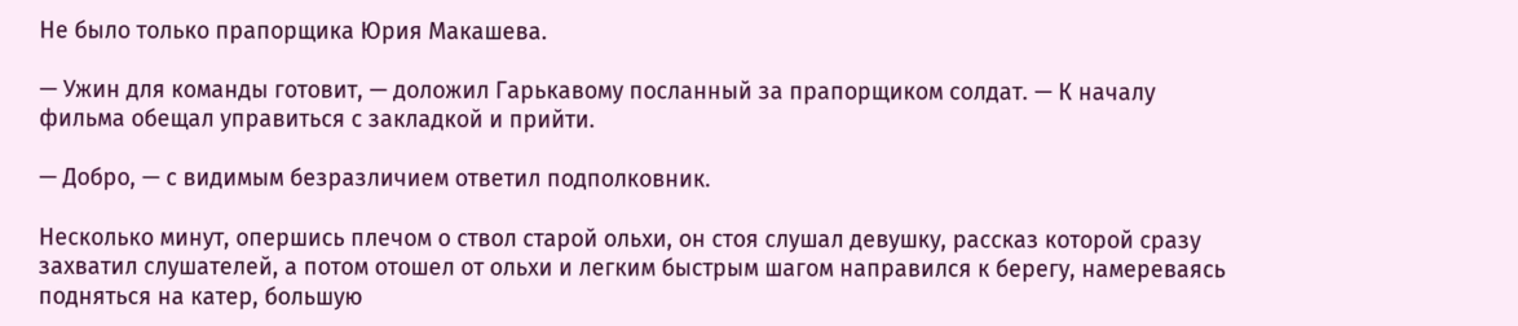Не было только прапорщика Юрия Макашева.

— Ужин для команды готовит, — доложил Гарькавому посланный за прапорщиком солдат. — К началу фильма обещал управиться с закладкой и прийти.

— Добро, — с видимым безразличием ответил подполковник.

Несколько минут, опершись плечом о ствол старой ольхи, он стоя слушал девушку, рассказ которой сразу захватил слушателей, а потом отошел от ольхи и легким быстрым шагом направился к берегу, намереваясь подняться на катер, большую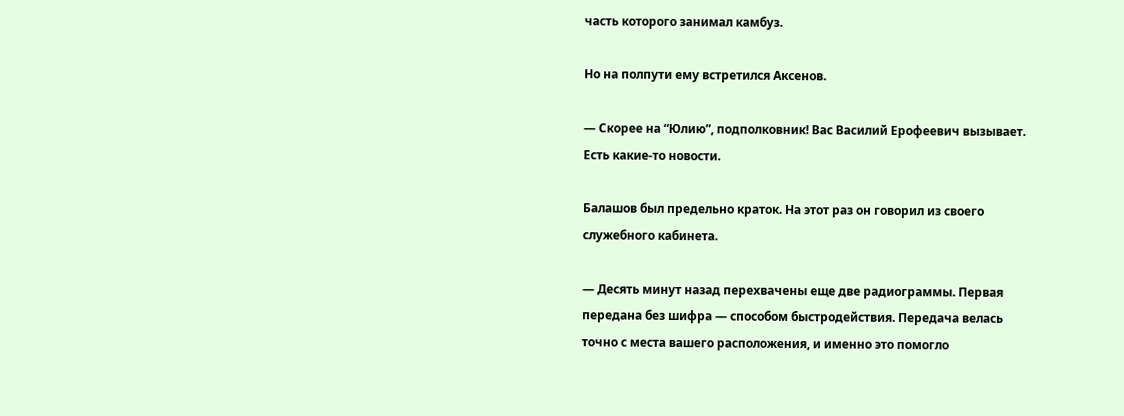часть которого занимал камбуз.

Но на полпути ему встретился Аксенов.

— Скорее на “Юлию”, подполковник! Вас Василий Ерофеевич вызывает. Есть какие-то новости.

Балашов был предельно краток. На этот раз он говорил из своего служебного кабинета.

— Десять минут назад перехвачены еще две радиограммы. Первая передана без шифра — способом быстродействия. Передача велась точно с места вашего расположения, и именно это помогло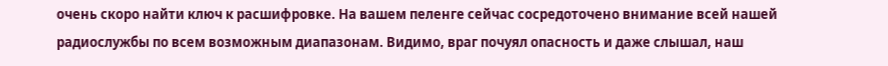очень скоро найти ключ к расшифровке. На вашем пеленге сейчас сосредоточено внимание всей нашей радиослужбы по всем возможным диапазонам. Видимо, враг почуял опасность и даже слышал, наш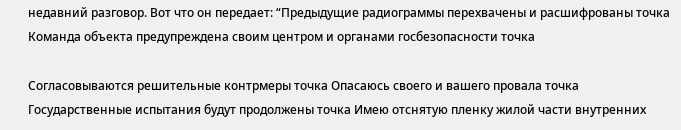недавний разговор. Вот что он передает: “Предыдущие радиограммы перехвачены и расшифрованы точка Команда объекта предупреждена своим центром и органами госбезопасности точка

Согласовываются решительные контрмеры точка Опасаюсь своего и вашего провала точка Государственные испытания будут продолжены точка Имею отснятую пленку жилой части внутренних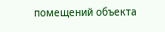помещений объекта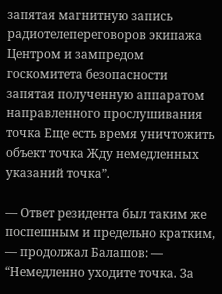запятая магнитную запись радиотелепереговоров экипажа Центром и зампредом госкомитета безопасности запятая полученную аппаратом направленного прослушивания точка Еще есть время уничтожить объект точка Жду немедленных указаний точка”.

— Ответ резидента был таким же поспешным и предельно кратким, — продолжал Балашов: — “Немедленно уходите точка. За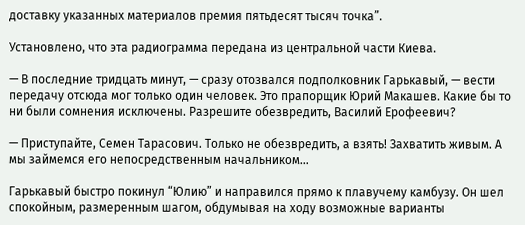доставку указанных материалов премия пятьдесят тысяч точка”.

Установлено, что эта радиограмма передана из центральной части Киева.

— В последние тридцать минут, — сразу отозвался подполковник Гарькавый, — вести передачу отсюда мог только один человек. Это прапорщик Юрий Макашев. Какие бы то ни были сомнения исключены. Разрешите обезвредить, Василий Ерофеевич?

— Приступайте, Семен Тарасович. Только не обезвредить, а взять! Захватить живым. А мы займемся его непосредственным начальником…

Гарькавый быстро покинул “Юлию” и направился прямо к плавучему камбузу. Он шел спокойным, размеренным шагом, обдумывая на ходу возможные варианты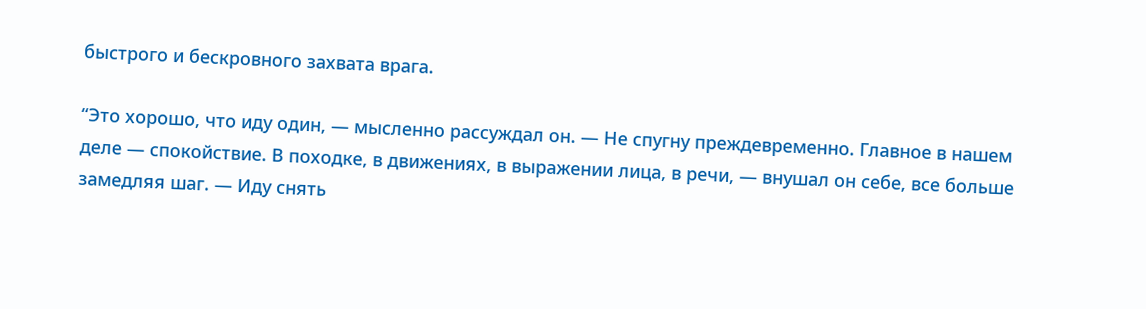быстрого и бескровного захвата врага.

“Это хорошо, что иду один, — мысленно рассуждал он. — Не спугну преждевременно. Главное в нашем деле — спокойствие. В походке, в движениях, в выражении лица, в речи, — внушал он себе, все больше замедляя шаг. — Иду снять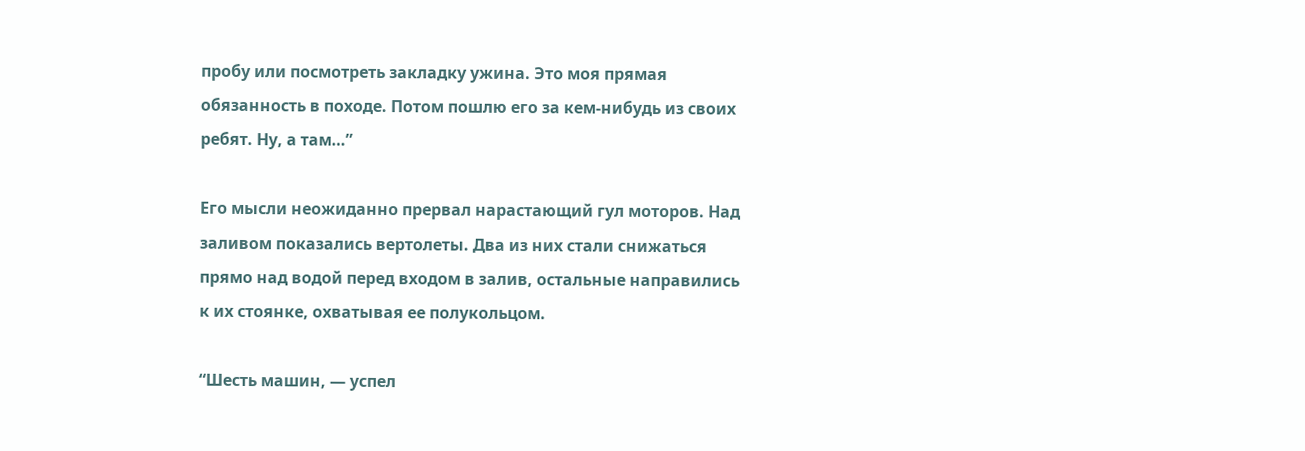пробу или посмотреть закладку ужина. Это моя прямая обязанность в походе. Потом пошлю его за кем-нибудь из своих ребят. Ну, а там…”

Его мысли неожиданно прервал нарастающий гул моторов. Над заливом показались вертолеты. Два из них стали снижаться прямо над водой перед входом в залив, остальные направились к их стоянке, охватывая ее полукольцом.

“Шесть машин, — успел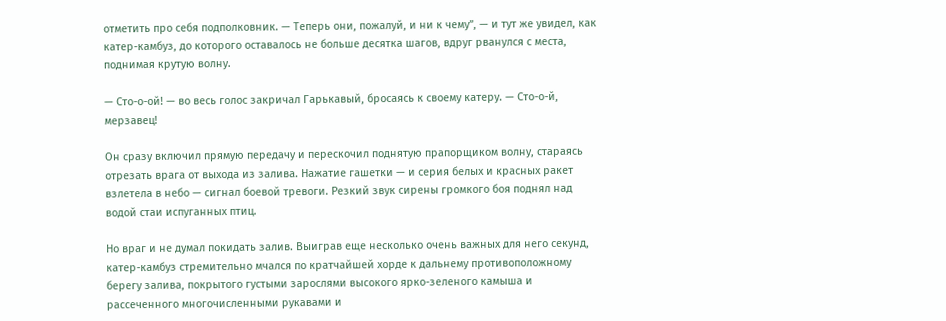отметить про себя подполковник. — Теперь они, пожалуй, и ни к чему”, — и тут же увидел, как катер-камбуз, до которого оставалось не больше десятка шагов, вдруг рванулся с места, поднимая крутую волну.

— Сто-о-ой! — во весь голос закричал Гарькавый, бросаясь к своему катеру. — Сто-о-й, мерзавец!

Он сразу включил прямую передачу и перескочил поднятую прапорщиком волну, стараясь отрезать врага от выхода из залива. Нажатие гашетки — и серия белых и красных ракет взлетела в небо — сигнал боевой тревоги. Резкий звук сирены громкого боя поднял над водой стаи испуганных птиц.

Но враг и не думал покидать залив. Выиграв еще несколько очень важных для него секунд, катер-камбуз стремительно мчался по кратчайшей хорде к дальнему противоположному берегу залива, покрытого густыми зарослями высокого ярко-зеленого камыша и рассеченного многочисленными рукавами и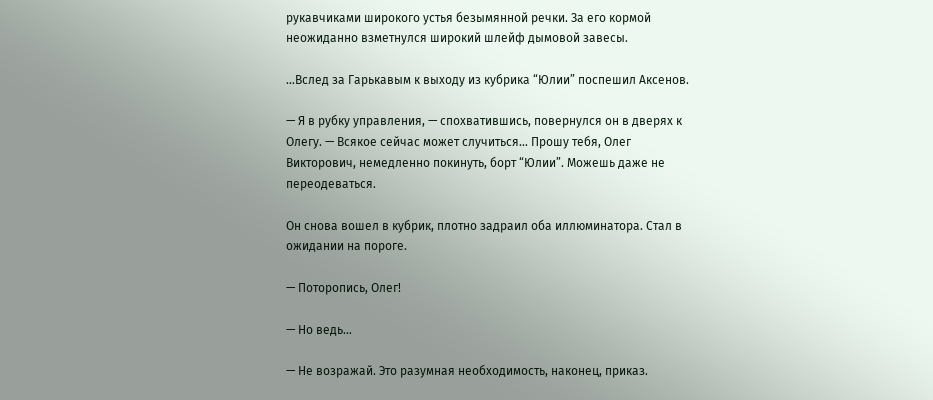рукавчиками широкого устья безымянной речки. За его кормой неожиданно взметнулся широкий шлейф дымовой завесы.

…Вслед за Гарькавым к выходу из кубрика “Юлии” поспешил Аксенов.

— Я в рубку управления, — спохватившись, повернулся он в дверях к Олегу. — Всякое сейчас может случиться… Прошу тебя, Олег Викторович, немедленно покинуть, борт “Юлии”. Можешь даже не переодеваться.

Он снова вошел в кубрик, плотно задраил оба иллюминатора. Стал в ожидании на пороге.

— Поторопись, Олег!

— Но ведь…

— Не возражай. Это разумная необходимость, наконец, приказ.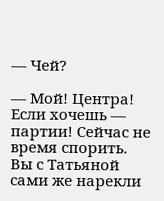— Чей?

— Мой! Центра! Если хочешь — партии! Сейчас не время спорить. Вы с Татьяной сами же нарекли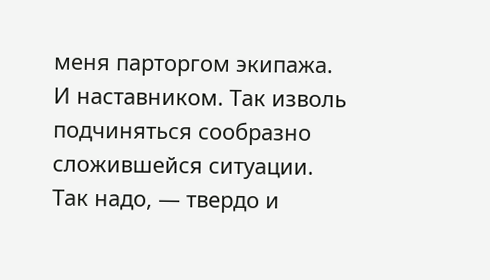меня парторгом экипажа. И наставником. Так изволь подчиняться сообразно сложившейся ситуации. Так надо, — твердо и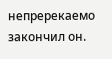непререкаемо закончил он.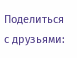Поделиться с друзьями: